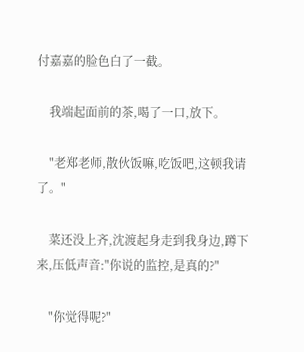付嘉嘉的脸色白了一截。

    我端起面前的茶,喝了一口,放下。

    "老郑老师,散伙饭嘛,吃饭吧,这顿我请了。"

    菜还没上齐,沈渡起身走到我身边,蹲下来,压低声音:"你说的监控,是真的?"

    "你觉得呢?"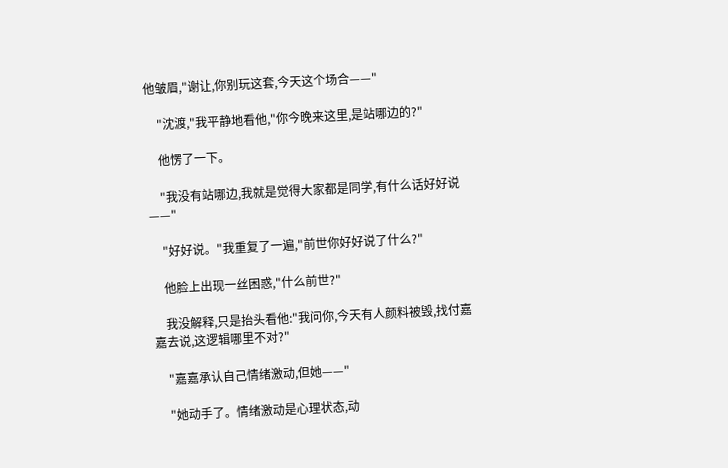他皱眉,"谢让,你别玩这套,今天这个场合——"

    "沈渡,"我平静地看他,"你今晚来这里,是站哪边的?"

    他愣了一下。

    "我没有站哪边,我就是觉得大家都是同学,有什么话好好说——"

    "好好说。"我重复了一遍,"前世你好好说了什么?"

    他脸上出现一丝困惑,"什么前世?"

    我没解释,只是抬头看他:"我问你,今天有人颜料被毁,找付嘉嘉去说,这逻辑哪里不对?"

    "嘉嘉承认自己情绪激动,但她——"

    "她动手了。情绪激动是心理状态,动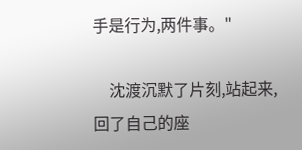手是行为,两件事。"

    沈渡沉默了片刻,站起来,回了自己的座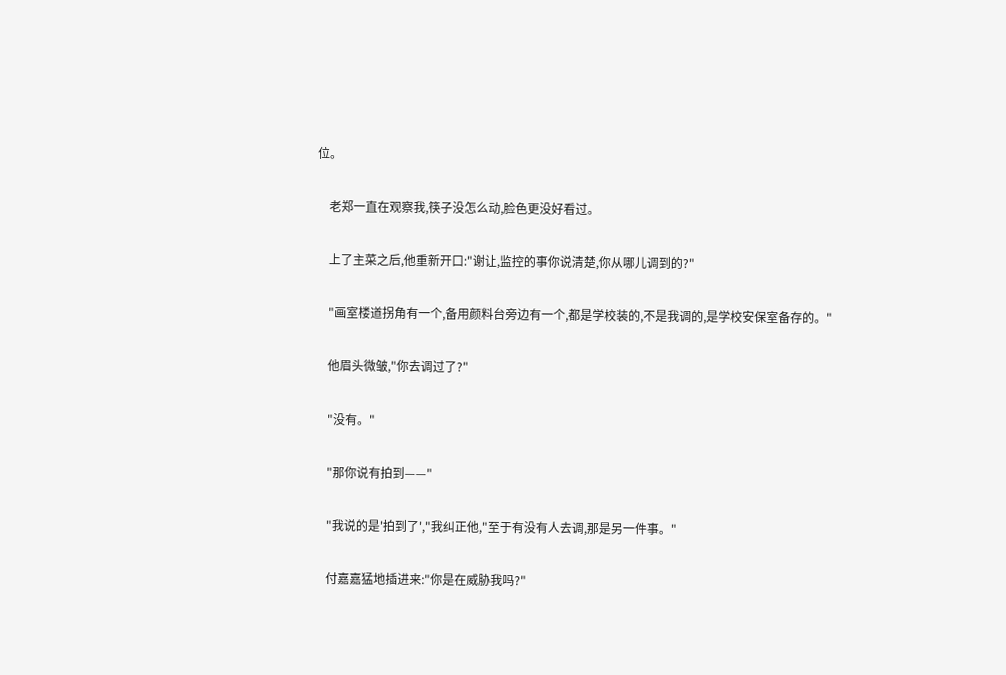位。

    老郑一直在观察我,筷子没怎么动,脸色更没好看过。

    上了主菜之后,他重新开口:"谢让,监控的事你说清楚,你从哪儿调到的?"

    "画室楼道拐角有一个,备用颜料台旁边有一个,都是学校装的,不是我调的,是学校安保室备存的。"

    他眉头微皱,"你去调过了?"

    "没有。"

    "那你说有拍到——"

    "我说的是'拍到了',"我纠正他,"至于有没有人去调,那是另一件事。"

    付嘉嘉猛地插进来:"你是在威胁我吗?"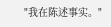"我在陈述事实。"